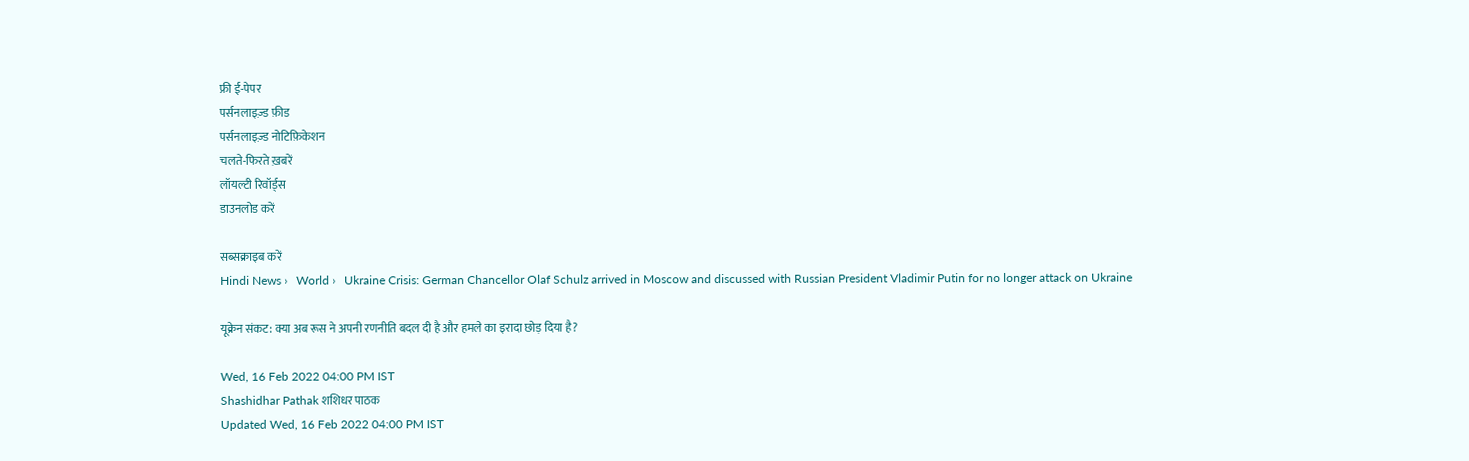फ्री ई-पेपर
पर्सनलाइज़्ड फ़ीड
पर्सनलाइज़्ड नोटिफ़िकेशन
चलते-फिरते ख़बरें
लॉयल्टी रिवॉर्ड्स
डाउनलोड करें

सब्सक्राइब करें
Hindi News ›   World ›   Ukraine Crisis: German Chancellor Olaf Schulz arrived in Moscow and discussed with Russian President Vladimir Putin for no longer attack on Ukraine

यूक्रेन संकट: क्या अब रूस ने अपनी रणनीति बदल दी है और हमले का इरादा छोड़ दिया है?

Wed, 16 Feb 2022 04:00 PM IST
Shashidhar Pathak शशिधर पाठक
Updated Wed, 16 Feb 2022 04:00 PM IST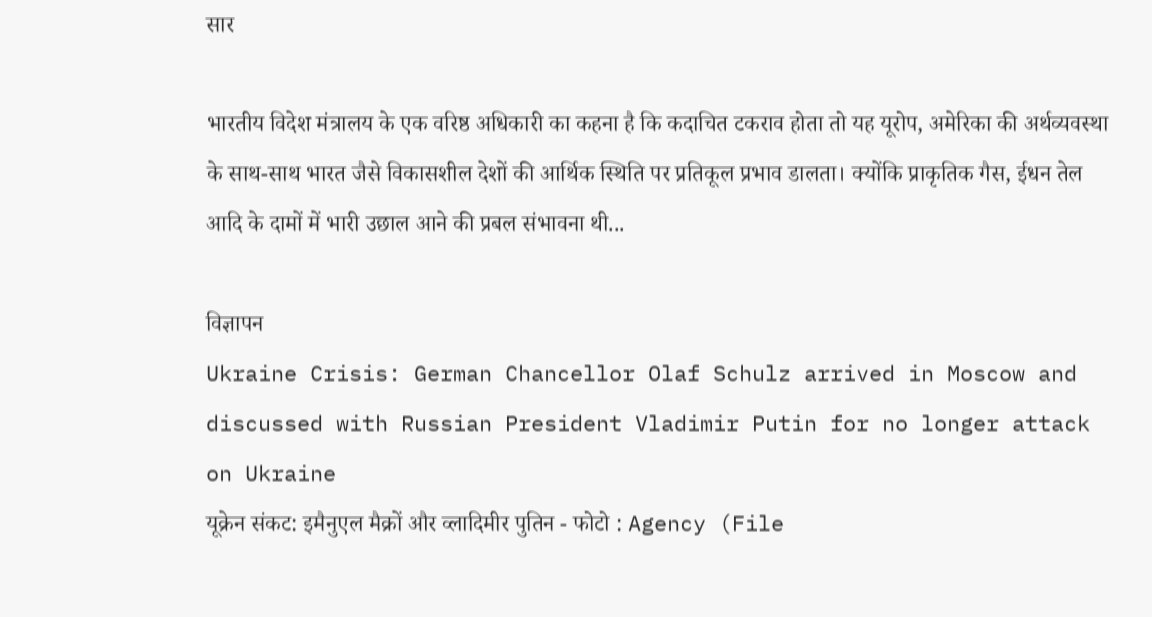सार

भारतीय विदेश मंत्रालय के एक वरिष्ठ अधिकारी का कहना है कि कदाचित टकराव होता तो यह यूरोप, अमेरिका की अर्थव्यवस्था के साथ-साथ भारत जैसे विकासशील देशों की आर्थिक स्थिति पर प्रतिकूल प्रभाव डालता। क्योंकि प्राकृतिक गैस, ईधन तेल आदि के दामों में भारी उछाल आने की प्रबल संभावना थी...

विज्ञापन
Ukraine Crisis: German Chancellor Olaf Schulz arrived in Moscow and discussed with Russian President Vladimir Putin for no longer attack on Ukraine
यूक्रेन संकट: इमैनुएल मैक्रों और व्लादिमीर पुतिन - फोटो : Agency (File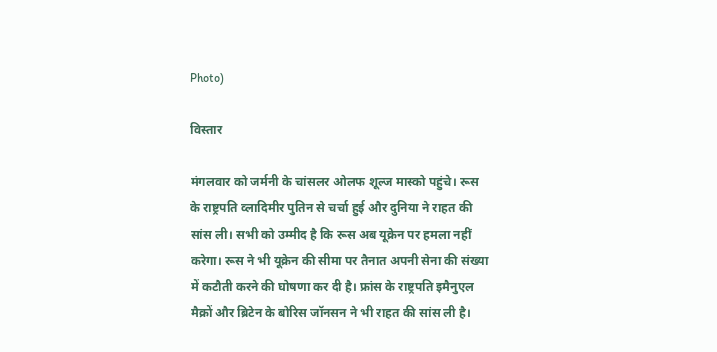Photo)

विस्तार

मंगलवार को जर्मनी के चांसलर ओलफ शूल्ज मास्को पहुंचे। रूस के राष्ट्रपति व्लादिमीर पुतिन से चर्चा हुई और दुनिया ने राहत की सांस ली। सभी को उम्मीद है कि रूस अब यूक्रेन पर हमला नहीं करेगा। रूस ने भी यूक्रेन की सीमा पर तैनात अपनी सेना की संख्या में कटौती करने की घोषणा कर दी है। फ्रांस के राष्ट्रपति इमैनुएल मैक्रों और ब्रिटेन के बोरिस जॉनसन ने भी राहत की सांस ली है।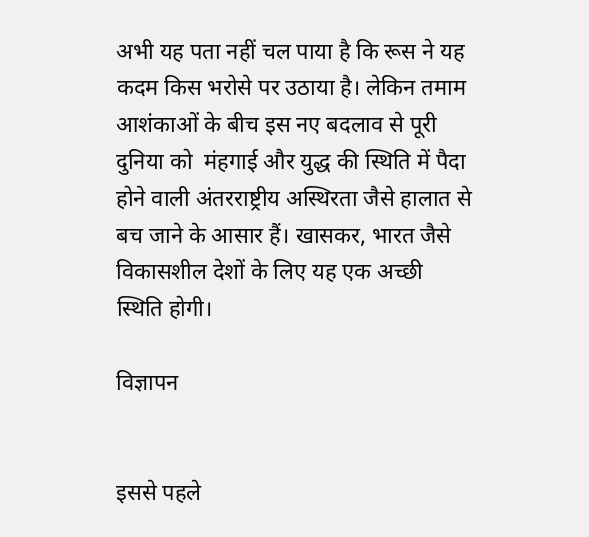अभी यह पता नहीं चल पाया है कि रूस ने यह कदम किस भरोसे पर उठाया है। लेकिन तमाम आशंकाओं के बीच इस नए बदलाव से पूरी दुनिया को  मंहगाई और युद्ध की स्थिति में पैदा होने वाली अंतरराष्ट्रीय अस्थिरता जैसे हालात से बच जाने के आसार हैं। खासकर, भारत जैसे विकासशील देशों के लिए यह एक अच्छी स्थिति होगी।

विज्ञापन


इससे पहले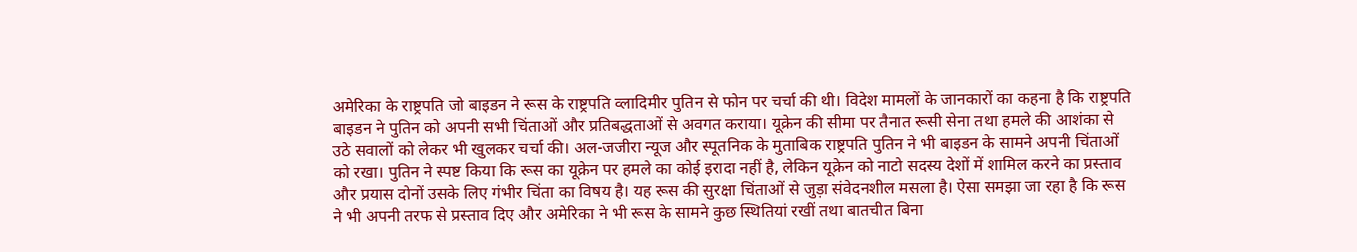अमेरिका के राष्ट्रपति जो बाइडन ने रूस के राष्ट्रपति व्लादिमीर पुतिन से फोन पर चर्चा की थी। विदेश मामलों के जानकारों का कहना है कि राष्ट्रपति बाइडन ने पुतिन को अपनी सभी चिंताओं और प्रतिबद्धताओं से अवगत कराया। यूक्रेन की सीमा पर तैनात रूसी सेना तथा हमले की आशंका से उठे सवालों को लेकर भी खुलकर चर्चा की। अल-जजीरा न्यूज और स्पूतनिक के मुताबिक राष्ट्रपति पुतिन ने भी बाइडन के सामने अपनी चिंताओं को रखा। पुतिन ने स्पष्ट किया कि रूस का यूक्रेन पर हमले का कोई इरादा नहीं है, लेकिन यूक्रेन को नाटो सदस्य देशों में शामिल करने का प्रस्ताव और प्रयास दोनों उसके लिए गंभीर चिंता का विषय है। यह रूस की सुरक्षा चिंताओं से जुड़ा संवेदनशील मसला है। ऐसा समझा जा रहा है कि रूस ने भी अपनी तरफ से प्रस्ताव दिए और अमेरिका ने भी रूस के सामने कुछ स्थितियां रखीं तथा बातचीत बिना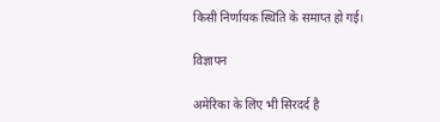किसी निर्णायक स्थिति के समाप्त हो गई।

विज्ञापन

अमेरिका के लिए भी सिरदर्द है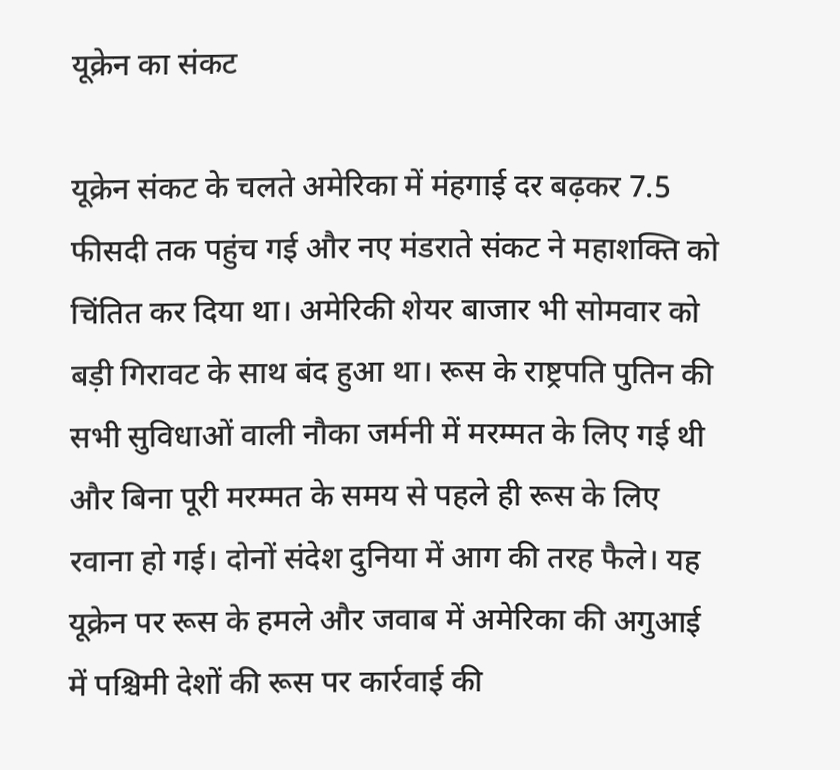यूक्रेन का संकट

यूक्रेन संकट के चलते अमेरिका में मंहगाई दर बढ़कर 7.5 फीसदी तक पहुंच गई और नए मंडराते संकट ने महाशक्ति को चिंतित कर दिया था। अमेरिकी शेयर बाजार भी सोमवार को बड़ी गिरावट के साथ बंद हुआ था। रूस के राष्ट्रपति पुतिन की सभी सुविधाओं वाली नौका जर्मनी में मरम्मत के लिए गई थी और बिना पूरी मरम्मत के समय से पहले ही रूस के लिए रवाना हो गई। दोनों संदेश दुनिया में आग की तरह फैले। यह यूक्रेन पर रूस के हमले और जवाब में अमेरिका की अगुआई में पश्चिमी देशों की रूस पर कार्रवाई की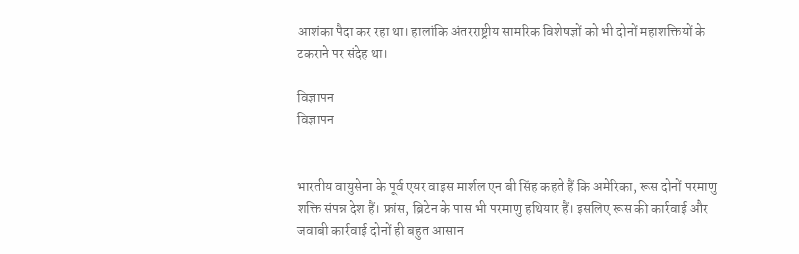आशंका पैदा कर रहा था। हालांकि अंतरराष्ट्रीय सामरिक विशेषज्ञों को भी दोनों महाशक्तियों के टकराने पर संदेह था।

विज्ञापन
विज्ञापन


भारतीय वायुसेना के पूर्व एयर वाइस मार्शल एन बी सिंह कहते हैं कि अमेरिका, रूस दोनों परमाणु शक्ति संपन्न देश हैं। फ्रांस, ब्रिटेन के पास भी परमाणु हथियार हैं। इसलिए रूस की कार्रवाई और जवाबी कार्रवाई दोनों ही बहुत आसान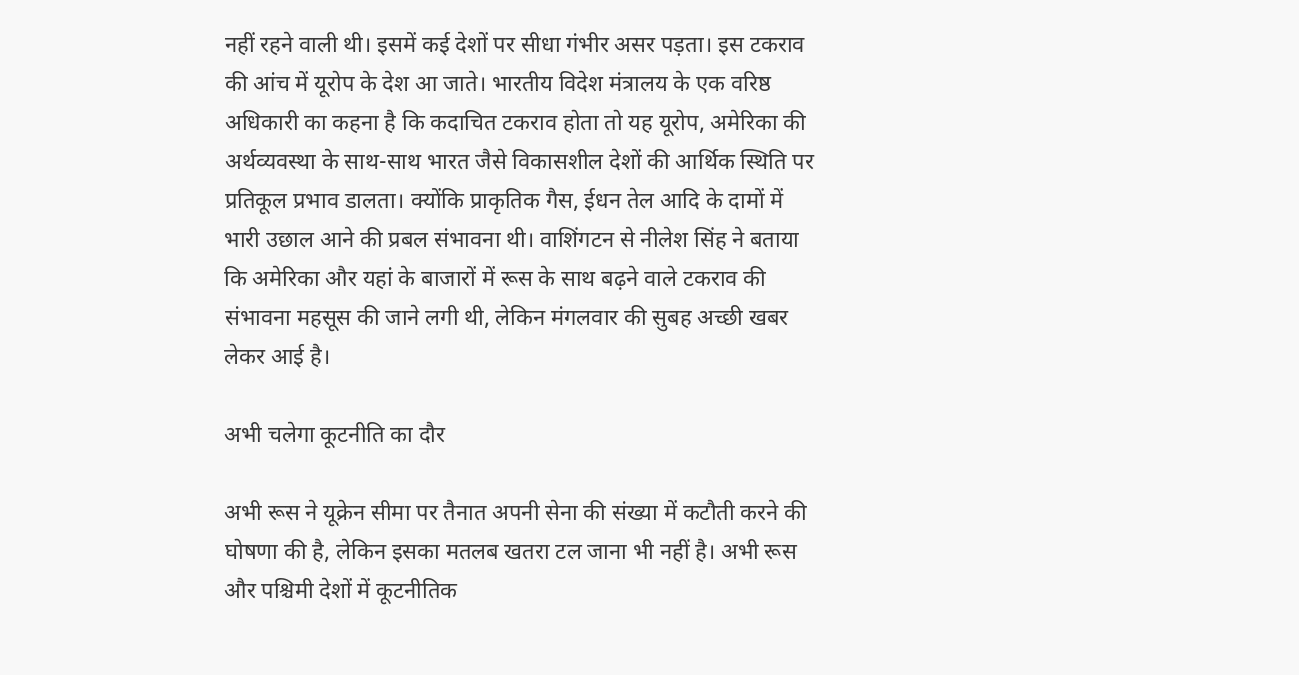नहीं रहने वाली थी। इसमें कई देशों पर सीधा गंभीर असर पड़ता। इस टकराव की आंच में यूरोप के देश आ जाते। भारतीय विदेश मंत्रालय के एक वरिष्ठ अधिकारी का कहना है कि कदाचित टकराव होता तो यह यूरोप, अमेरिका की अर्थव्यवस्था के साथ-साथ भारत जैसे विकासशील देशों की आर्थिक स्थिति पर प्रतिकूल प्रभाव डालता। क्योंकि प्राकृतिक गैस, ईधन तेल आदि के दामों में भारी उछाल आने की प्रबल संभावना थी। वाशिंगटन से नीलेश सिंह ने बताया कि अमेरिका और यहां के बाजारों में रूस के साथ बढ़ने वाले टकराव की संभावना महसूस की जाने लगी थी, लेकिन मंगलवार की सुबह अच्छी खबर लेकर आई है।

अभी चलेगा कूटनीति का दौर

अभी रूस ने यूक्रेन सीमा पर तैनात अपनी सेना की संख्या में कटौती करने की घोषणा की है, लेकिन इसका मतलब खतरा टल जाना भी नहीं है। अभी रूस और पश्चिमी देशों में कूटनीतिक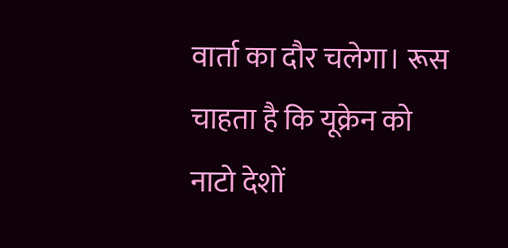वार्ता का दौर चलेगा। रूस चाहता है कि यूक्रेन को नाटो देशों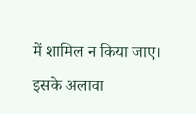में शामिल न किया जाए। इसके अलावा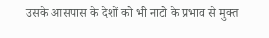उसके आसपास के देशों को भी नाटो के प्रभाव से मुक्त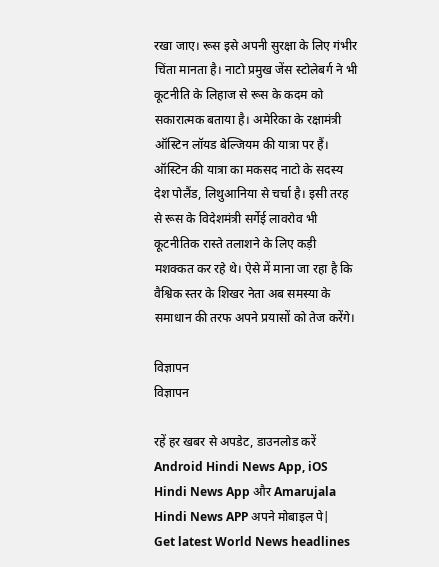रखा जाए। रूस इसे अपनी सुरक्षा के लिए गंभीर चिंता मानता है। नाटो प्रमुख जेंस स्टोलेबर्ग ने भी कूटनीति के लिहाज से रूस के कदम को सकारात्मक बताया है। अमेरिका के रक्षामंत्री ऑस्टिन लॉयड बेल्जियम की यात्रा पर हैं। ऑस्टिन की यात्रा का मकसद नाटो के सदस्य देश पोलैंड, लिथुआनिया से चर्चा है। इसी तरह से रूस के विदेशमंत्री सर्गेई लावरोव भी कूटनीतिक रास्ते तलाशने के लिए कड़ी मशक्कत कर रहे थे। ऐसे में माना जा रहा है कि वैश्विक स्तर के शिखर नेता अब समस्या के समाधान की तरफ अपने प्रयासों को तेज करेंगे।

विज्ञापन
विज्ञापन

रहें हर खबर से अपडेट, डाउनलोड करें Android Hindi News App, iOS Hindi News App और Amarujala Hindi News APP अपने मोबाइल पे|
Get latest World News headlines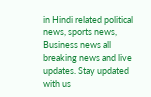in Hindi related political news, sports news, Business news all breaking news and live updates. Stay updated with us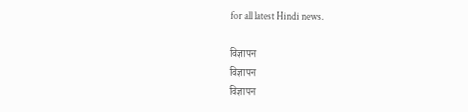for all latest Hindi news.

विज्ञापन
विज्ञापन
विज्ञापन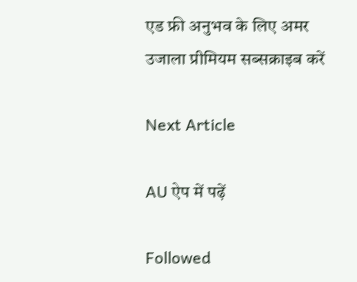एड फ्री अनुभव के लिए अमर उजाला प्रीमियम सब्सक्राइब करें

Next Article

AU ऐप में पढ़ें

Followed